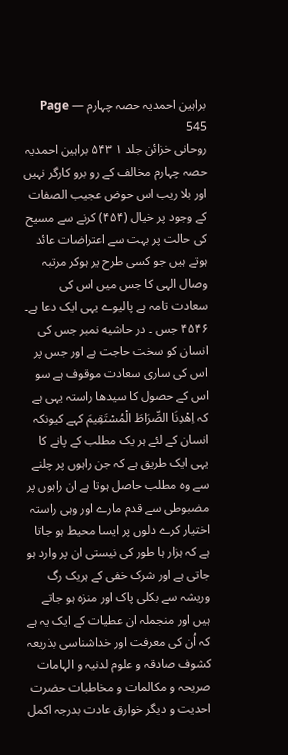براہین احمدیہ حصہ چہارم — Page 545
روحانی خزائن جلد ۱ ۵۴۳ براہین احمدیہ حصہ چہارم مخالف کے رو برو کارگر نہیں اور بلا ریب اس حوض عجیب الصفات کے وجود پر خیال (۴۵۴) کرنے سے مسیح کی حالت پر بہت سے اعتراضات عائد ہوتے ہیں جو کسی طرح یر ہوکر مرتبہ وصال الہی کا جس میں اس کی سعادت تامہ ہے پالیوے یہی ایک دعا ہے۔ ۴۵۴۶ جس ۔ در حاشیه نمبر جس کی انسان کو سخت حاجت ہے اور جس پر اس کی ساری سعادت موقوف ہے سو اس کے حصول کا سیدھا راستہ یہی ہے کہ اِهْدِنَا الصِّرَاطَ الْمُسْتَقِيمَ کہے کیونکہ انسان کے لئے ہر یک مطلب کے پانے کا یہی ایک طریق ہے کہ جن راہوں پر چلنے سے وہ مطلب حاصل ہوتا ہے ان راہوں پر مضبوطی سے قدم مارے اور وہی راستہ اختیار کرے دلوں پر ایسا محیط ہو جاتا ہے کہ ہزار ہا طور کی نیستی ان پر وارد ہو جاتی ہے اور شرک خفی کے ہریک رگ وریشہ سے بکلی پاک اور منزہ ہو جاتے ہیں اور منجملہ ان عطیات کے ایک یہ ہے کہ اُن کی معرفت اور خداشناسی بذریعہ کشوف صادقہ و علوم لدنیہ و الہامات صریحہ و مکالمات و مخاطبات حضرت احدیت و دیگر خوارق عادت بدرجہ اکمل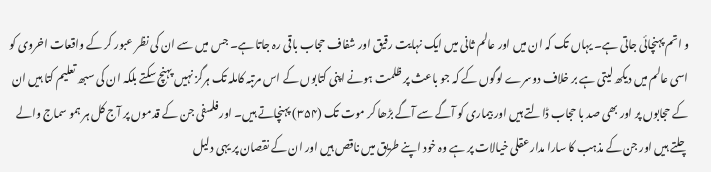و اتم پہنچائی جاتی ہے۔ یہاں تک کہ ان میں اور عالم ثانی میں ایک نہایت رقیق اور شفاف حجاب باقی رہ جاتا ہے۔ جس میں سے ان کی نظر عبور کر کے واقعات اخروی کو اسی عالم میں دیکھ لیتی ہے بر خلاف دوسرے لوگوں کے کہ جو باعث پر ظلمت ہونے اپنی کتابوں کے اس مرتبہ کاملہ تک ہرگز نہیں پہنچ سکتے بلکہ ان کی سبھ تعلیم کتا ہیں ان کے حجابوں پر اور بھی صد با حجاب ڈالتے ہیں اور بیماری کو آگے سے آگے بڑھا کر موت تک (۳۵۴) پہنچاتے ہیں۔ اور فلسفی جن کے قدموں پر آج کل ہر ہمو سماج والے چلتے ہیں اور جن کے مذہب کا سارا مدار عقلی خیالات پر ہے وہ خود اپنے طریق میں ناقص ہیں اور ان کے نقصان پر یہی دلیل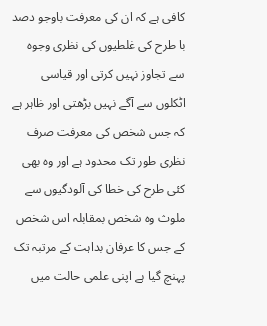کافی ہے کہ ان کی معرفت باوجو دصد با طرح کی غلطیوں کی نظری وجوہ سے تجاوز نہیں کرتی اور قیاسی اٹکلوں سے آگے نہیں بڑھتی اور ظاہر ہے کہ جس شخص کی معرفت صرف نظری طور تک محدود ہے اور وہ بھی کئی طرح کی خطا کی آلودگیوں سے ملوث وہ شخص بمقابلہ اس شخص کے جس کا عرفان بداہت کے مرتبہ تک پہنچ گیا ہے اپنی علمی حالت میں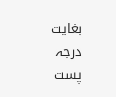بغایت درجہ پست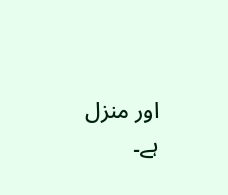اور منزل ہے۔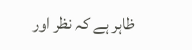ظاہر ہے کہ نظر اور